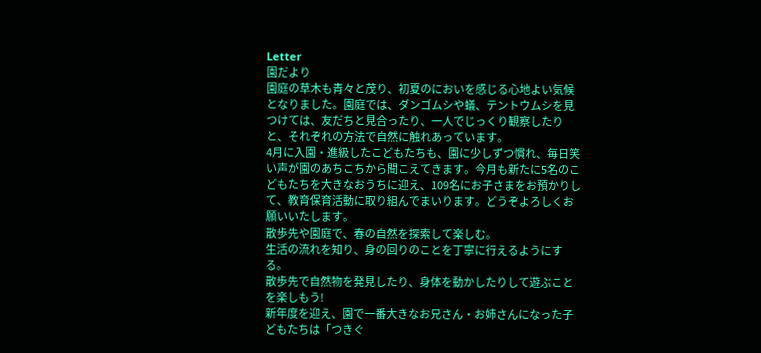Letter
園だより
園庭の草木も青々と茂り、初夏のにおいを感じる心地よい気候となりました。園庭では、ダンゴムシや蟻、テントウムシを見つけては、友だちと見合ったり、一人でじっくり観察したりと、それぞれの方法で自然に触れあっています。
4月に入園・進級したこどもたちも、園に少しずつ慣れ、毎日笑い声が園のあちこちから聞こえてきます。今月も新たに5名のこどもたちを大きなおうちに迎え、109名にお子さまをお預かりして、教育保育活動に取り組んでまいります。どうぞよろしくお願いいたします。
散歩先や園庭で、春の自然を探索して楽しむ。
生活の流れを知り、身の回りのことを丁寧に行えるようにする。
散歩先で自然物を発見したり、身体を動かしたりして遊ぶことを楽しもう!
新年度を迎え、園で一番大きなお兄さん・お姉さんになった子どもたちは「つきぐ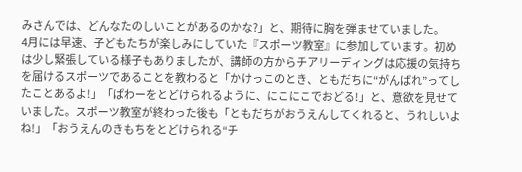みさんでは、どんなたのしいことがあるのかな?」と、期待に胸を弾ませていました。
4月には早速、子どもたちが楽しみにしていた『スポーツ教室』に参加しています。初めは少し緊張している様子もありましたが、講師の方からチアリーディングは応援の気持ちを届けるスポーツであることを教わると「かけっこのとき、ともだちに“がんばれ”ってしたことあるよ!」「ぱわーをとどけられるように、にこにこでおどる!」と、意欲を見せていました。スポーツ教室が終わった後も「ともだちがおうえんしてくれると、うれしいよね!」「おうえんのきもちをとどけられる“チ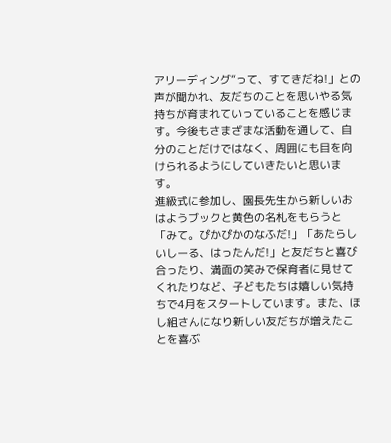アリーディング”って、すてきだね!」との声が聞かれ、友だちのことを思いやる気持ちが育まれていっていることを感じます。今後もさまざまな活動を通して、自分のことだけではなく、周囲にも目を向けられるようにしていきたいと思います。
進級式に参加し、園長先生から新しいおはようブックと黄色の名札をもらうと「みて。ぴかぴかのなふだ!」「あたらしいしーる、はったんだ!」と友だちと喜び合ったり、満面の笑みで保育者に見せてくれたりなど、子どもたちは嬉しい気持ちで4月をスタートしています。また、ほし組さんになり新しい友だちが増えたことを喜ぶ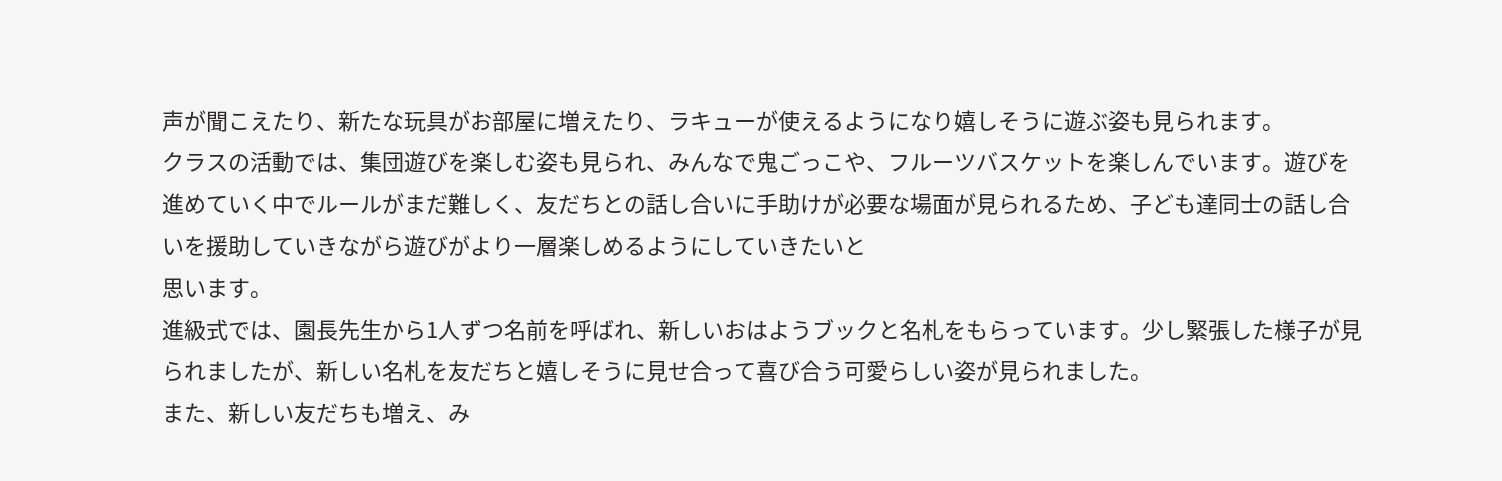声が聞こえたり、新たな玩具がお部屋に増えたり、ラキューが使えるようになり嬉しそうに遊ぶ姿も見られます。
クラスの活動では、集団遊びを楽しむ姿も見られ、みんなで鬼ごっこや、フルーツバスケットを楽しんでいます。遊びを進めていく中でルールがまだ難しく、友だちとの話し合いに手助けが必要な場面が見られるため、子ども達同士の話し合いを援助していきながら遊びがより一層楽しめるようにしていきたいと
思います。
進級式では、園長先生から1人ずつ名前を呼ばれ、新しいおはようブックと名札をもらっています。少し緊張した様子が見られましたが、新しい名札を友だちと嬉しそうに見せ合って喜び合う可愛らしい姿が見られました。
また、新しい友だちも増え、み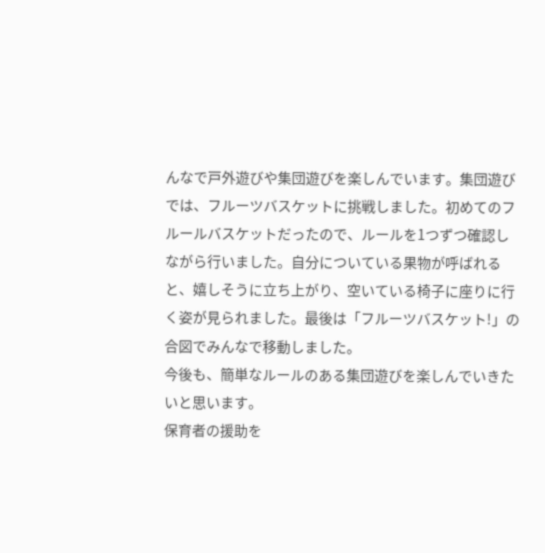んなで戸外遊びや集団遊びを楽しんでいます。集団遊びでは、フルーツバスケットに挑戦しました。初めてのフルールバスケットだったので、ルールを1つずつ確認しながら行いました。自分についている果物が呼ばれると、嬉しそうに立ち上がり、空いている椅子に座りに行く姿が見られました。最後は「フルーツバスケット!」の合図でみんなで移動しました。
今後も、簡単なルールのある集団遊びを楽しんでいきたいと思います。
保育者の援助を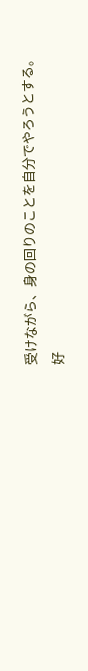受けながら、身の回りのことを自分でやろうとする。
好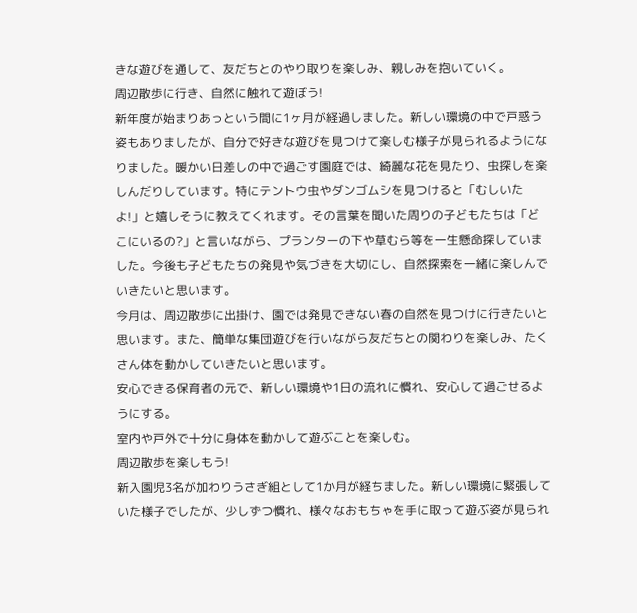きな遊びを通して、友だちとのやり取りを楽しみ、親しみを抱いていく。
周辺散歩に行き、自然に触れて遊ぼう!
新年度が始まりあっという間に1ヶ月が経過しました。新しい環境の中で戸惑う姿もありましたが、自分で好きな遊びを見つけて楽しむ様子が見られるようになりました。暖かい日差しの中で過ごす園庭では、綺麗な花を見たり、虫探しを楽しんだりしています。特にテントウ虫やダンゴムシを見つけると「むしいたよ!」と嬉しそうに教えてくれます。その言葉を聞いた周りの子どもたちは「どこにいるの?」と言いながら、プランターの下や草むら等を一生懸命探していました。今後も子どもたちの発見や気づきを大切にし、自然探索を一緒に楽しんでいきたいと思います。
今月は、周辺散歩に出掛け、園では発見できない春の自然を見つけに行きたいと思います。また、簡単な集団遊びを行いながら友だちとの関わりを楽しみ、たくさん体を動かしていきたいと思います。
安心できる保育者の元で、新しい環境や1日の流れに慣れ、安心して過ごせるようにする。
室内や戸外で十分に身体を動かして遊ぶことを楽しむ。
周辺散歩を楽しもう!
新入園児3名が加わりうさぎ組として1か月が経ちました。新しい環境に緊張していた様子でしたが、少しずつ慣れ、様々なおもちゃを手に取って遊ぶ姿が見られ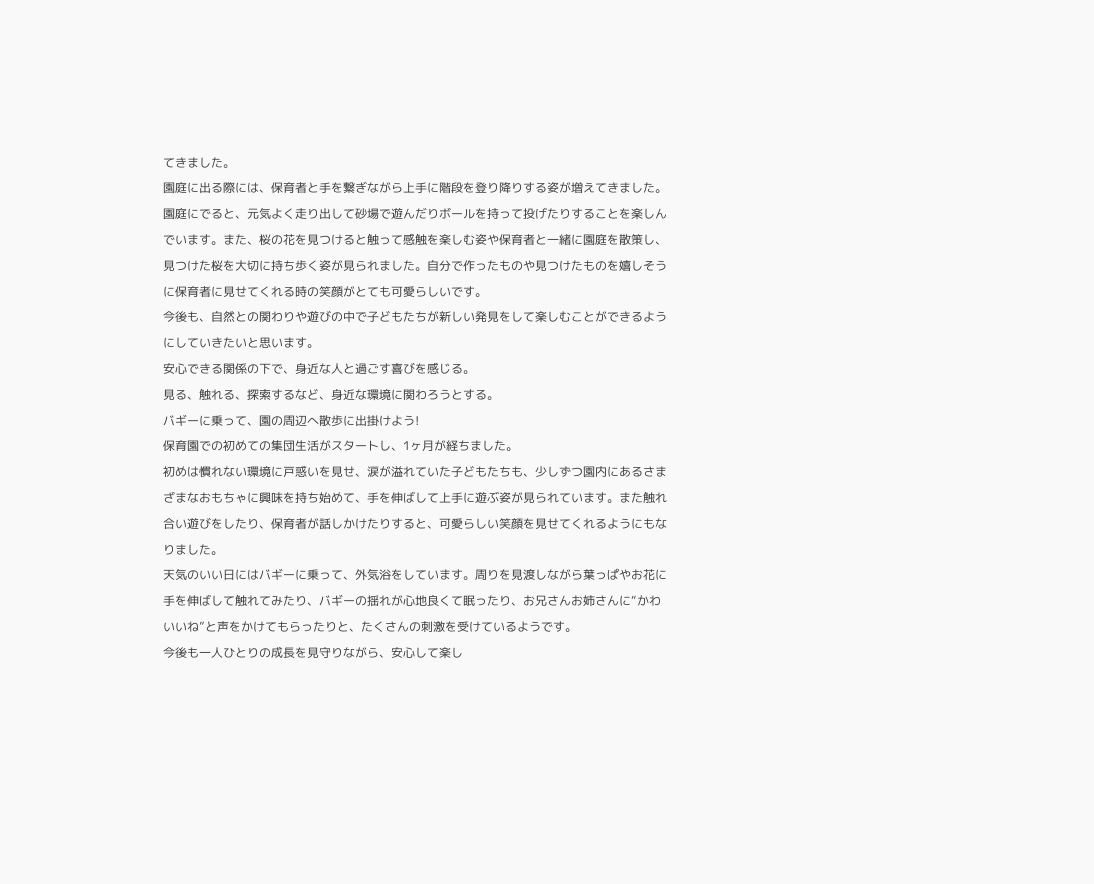てきました。
園庭に出る際には、保育者と手を繋ぎながら上手に階段を登り降りする姿が増えてきました。園庭にでると、元気よく走り出して砂場で遊んだりボールを持って投げたりすることを楽しんでいます。また、桜の花を見つけると触って感触を楽しむ姿や保育者と一緒に園庭を散策し、見つけた桜を大切に持ち歩く姿が見られました。自分で作ったものや見つけたものを嬉しそうに保育者に見せてくれる時の笑顔がとても可愛らしいです。
今後も、自然との関わりや遊びの中で子どもたちが新しい発見をして楽しむことができるようにしていきたいと思います。
安心できる関係の下で、身近な人と過ごす喜びを感じる。
見る、触れる、探索するなど、身近な環境に関わろうとする。
バギーに乗って、園の周辺へ散歩に出掛けよう!
保育園での初めての集団生活がスタートし、1ヶ月が経ちました。
初めは慣れない環境に戸惑いを見せ、涙が溢れていた子どもたちも、少しずつ園内にあるさまざまなおもちゃに興味を持ち始めて、手を伸ばして上手に遊ぶ姿が見られています。また触れ合い遊びをしたり、保育者が話しかけたりすると、可愛らしい笑顔を見せてくれるようにもなりました。
天気のいい日にはバギーに乗って、外気浴をしています。周りを見渡しながら葉っぱやお花に手を伸ばして触れてみたり、バギーの揺れが心地良くて眠ったり、お兄さんお姉さんに“かわいいね”と声をかけてもらったりと、たくさんの刺激を受けているようです。
今後も一人ひとりの成長を見守りながら、安心して楽し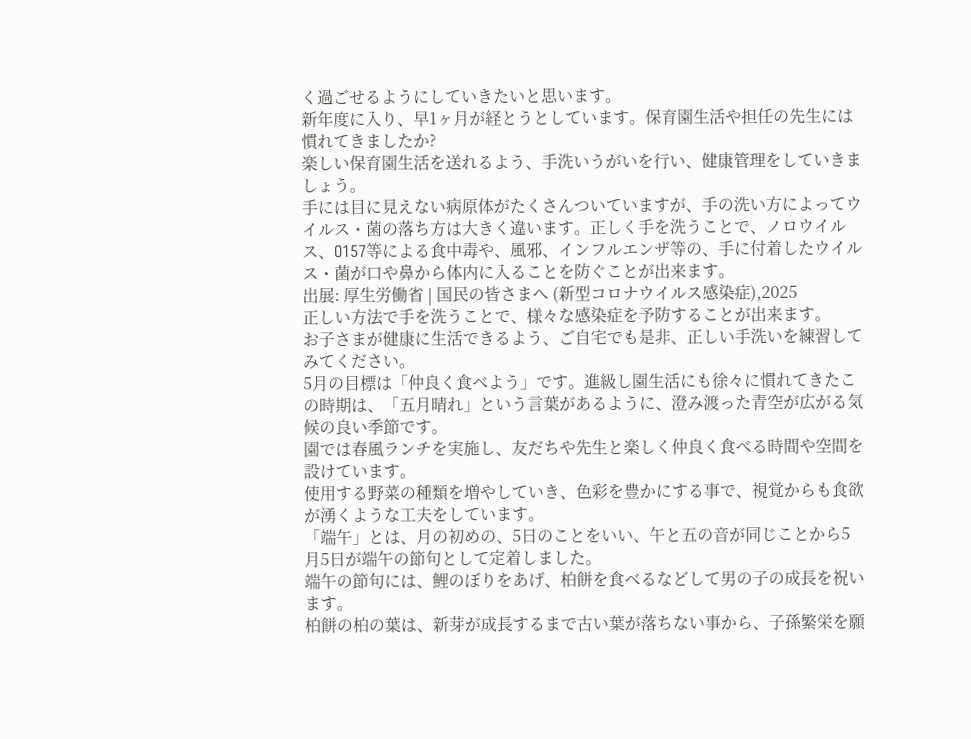く過ごせるようにしていきたいと思います。
新年度に入り、早1ヶ月が経とうとしています。保育園生活や担任の先生には慣れてきましたか?
楽しい保育園生活を送れるよう、手洗いうがいを行い、健康管理をしていきましょう。
手には目に見えない病原体がたくさんついていますが、手の洗い方によってウイルス・菌の落ち方は大きく違います。正しく手を洗うことで、ノロウイルス、O157等による食中毒や、風邪、インフルエンザ等の、手に付着したウイルス・菌が口や鼻から体内に入ることを防ぐことが出来ます。
出展: 厚生労働省 | 国民の皆さまへ (新型コロナウイルス感染症),2025
正しい方法で手を洗うことで、様々な感染症を予防することが出来ます。
お子さまが健康に生活できるよう、ご自宅でも是非、正しい手洗いを練習してみてください。
5月の目標は「仲良く食べよう」です。進級し園生活にも徐々に慣れてきたこの時期は、「五月晴れ」という言葉があるように、澄み渡った青空が広がる気候の良い季節です。
園では春風ランチを実施し、友だちや先生と楽しく仲良く食べる時間や空間を設けています。
使用する野菜の種類を増やしていき、色彩を豊かにする事で、視覚からも食欲が湧くような工夫をしています。
「端午」とは、月の初めの、5日のことをいい、午と五の音が同じことから5月5日が端午の節句として定着しました。
端午の節句には、鯉のぼりをあげ、柏餅を食べるなどして男の子の成長を祝います。
柏餅の柏の葉は、新芽が成長するまで古い葉が落ちない事から、子孫繁栄を願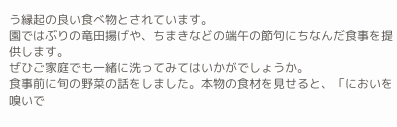う縁起の良い食べ物とされています。
園ではぶりの竜田揚げや、ちまきなどの端午の節句にちなんだ食事を提供します。
ぜひご家庭でも一緒に洗ってみてはいかがでしょうか。
食事前に旬の野菜の話をしました。本物の食材を見せると、「においを嗅いで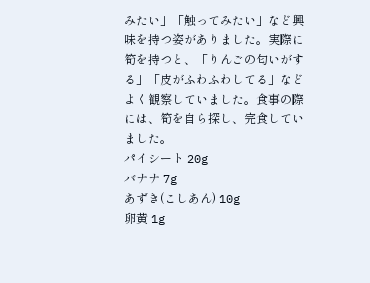みたい」「触ってみたい」など興味を持つ姿がありました。実際に筍を持つと、「りんごの匂いがする」「皮がふわふわしてる」などよく観察していました。食事の際には、筍を自ら探し、完食していました。
パイシート 20g
バナナ 7g
あずき(こしあん) 10g
卵黄 1g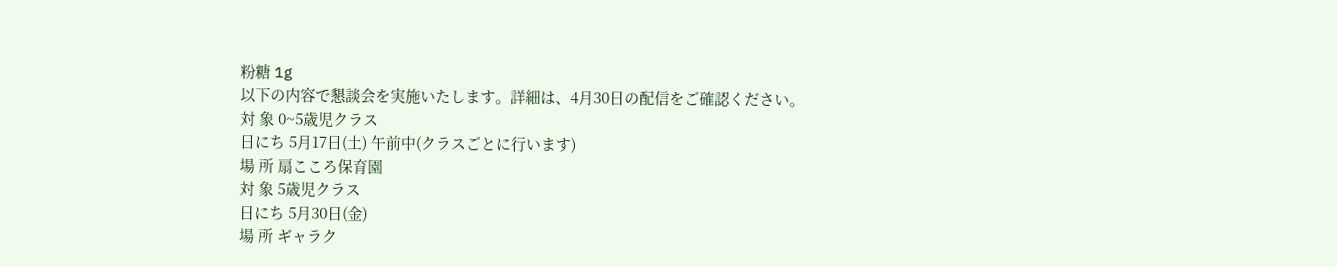粉糖 1g
以下の内容で懇談会を実施いたします。詳細は、4月30日の配信をご確認ください。
対 象 0~5歳児クラス
日にち 5月17日(土) 午前中(クラスごとに行います)
場 所 扇こころ保育園
対 象 5歳児クラス
日にち 5月30日(金)
場 所 ギャラク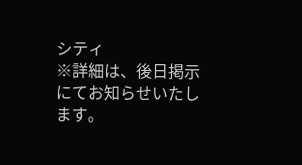シティ
※詳細は、後日掲示にてお知らせいたします。